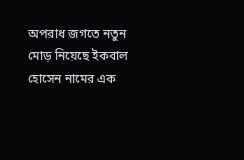অপরাধ জগতে নতুন মোড় নিয়েছে ইকবাল হোসেন নামের এক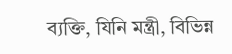ব্যক্তি, যিনি মন্ত্রী, বিভিন্ন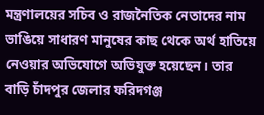মন্ত্রণালয়ের সচিব ও রাজনৈতিক নেতাদের নাম ভাঙিয়ে সাধারণ মানুষের কাছ থেকে অর্থ হাতিয়ে নেওয়ার অভিযোগে অভিযুক্ত হয়েছেন। তার বাড়ি চাঁদপুর জেলার ফরিদগঞ্জ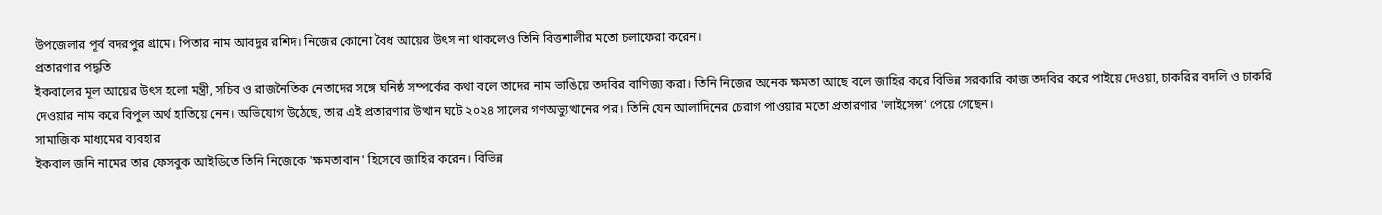উপজেলার পূর্ব বদরপুর গ্রামে। পিতার নাম আবদুর রশিদ। নিজের কোনো বৈধ আয়ের উৎস না থাকলেও তিনি বিত্তশালীর মতো চলাফেরা করেন।
প্রতারণার পদ্ধতি
ইকবালের মূল আয়ের উৎস হলো মন্ত্রী, সচিব ও রাজনৈতিক নেতাদের সঙ্গে ঘনিষ্ঠ সম্পর্কের কথা বলে তাদের নাম ভাঙিয়ে তদবির বাণিজ্য করা। তিনি নিজের অনেক ক্ষমতা আছে বলে জাহির করে বিভিন্ন সরকারি কাজ তদবির করে পাইয়ে দেওয়া, চাকরির বদলি ও চাকরি দেওয়ার নাম করে বিপুল অর্থ হাতিয়ে নেন। অভিযোগ উঠেছে, তার এই প্রতারণার উত্থান ঘটে ২০২৪ সালের গণঅভ্যুত্থানের পর। তিনি যেন আলাদিনের চেরাগ পাওয়ার মতো প্রতারণার 'লাইসেন্স' পেয়ে গেছেন।
সামাজিক মাধ্যমের ব্যবহার
ইকবাল জনি নামের তার ফেসবুক আইডিতে তিনি নিজেকে 'ক্ষমতাবান' হিসেবে জাহির করেন। বিভিন্ন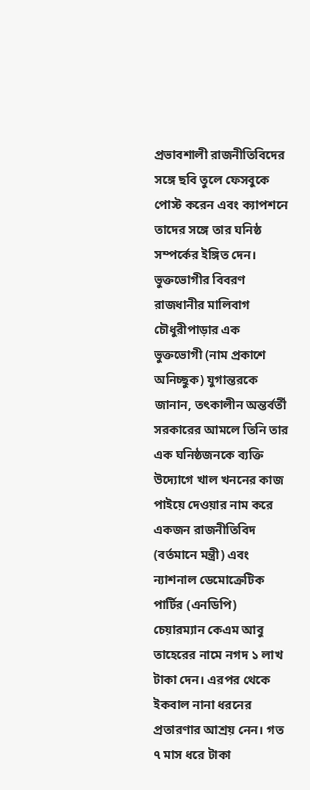প্রভাবশালী রাজনীতিবিদের সঙ্গে ছবি তুলে ফেসবুকে পোস্ট করেন এবং ক্যাপশনে তাদের সঙ্গে তার ঘনিষ্ঠ সম্পর্কের ইঙ্গিত দেন।
ভুক্তভোগীর বিবরণ
রাজধানীর মালিবাগ চৌধুরীপাড়ার এক ভুক্তভোগী (নাম প্রকাশে অনিচ্ছুক) যুগান্তরকে জানান, তৎকালীন অন্তর্বর্তী সরকারের আমলে তিনি তার এক ঘনিষ্ঠজনকে ব্যক্তি উদ্যোগে খাল খননের কাজ পাইয়ে দেওয়ার নাম করে একজন রাজনীতিবিদ (বর্তমানে মন্ত্রী) এবং ন্যাশনাল ডেমোক্রেটিক পার্টির (এনডিপি) চেয়ারম্যান কেএম আবু তাহেরের নামে নগদ ১ লাখ টাকা দেন। এরপর থেকে ইকবাল নানা ধরনের প্রতারণার আশ্রয় নেন। গত ৭ মাস ধরে টাকা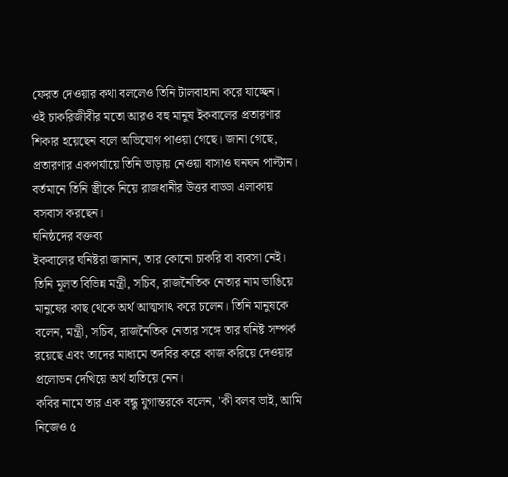ফেরত দেওয়ার কথা বললেও তিনি টালবাহানা করে যাচ্ছেন।
ওই চাকরিজীবীর মতো আরও বহু মানুষ ইকবালের প্রতারণার শিকার হয়েছেন বলে অভিযোগ পাওয়া গেছে। জানা গেছে, প্রতারণার একপর্যায়ে তিনি ভাড়ায় নেওয়া বাসাও ঘনঘন পাল্টান। বর্তমানে তিনি স্ত্রীকে নিয়ে রাজধানীর উত্তর বাড্ডা এলাকায় বসবাস করছেন।
ঘনিষ্ঠদের বক্তব্য
ইকবালের ঘনিষ্টরা জানান, তার কোনো চাকরি বা ব্যবসা নেই। তিনি মূলত বিভিন্ন মন্ত্রী, সচিব, রাজনৈতিক নেতার নাম ভাঙিয়ে মানুষের কাছ থেকে অর্থ আত্মসাৎ করে চলেন। তিনি মানুষকে বলেন, মন্ত্রী, সচিব, রাজনৈতিক নেতার সঙ্গে তার ঘনিষ্ট সম্পর্ক রয়েছে এবং তাদের মাধ্যমে তদবির করে কাজ করিয়ে দেওয়ার প্রলোভন দেখিয়ে অর্থ হাতিয়ে নেন।
কবির নামে তার এক বন্ধু যুগান্তরকে বলেন, 'কী বলব ভাই, আমি নিজেও ৫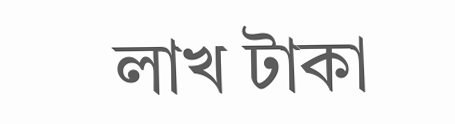লাখ টাকা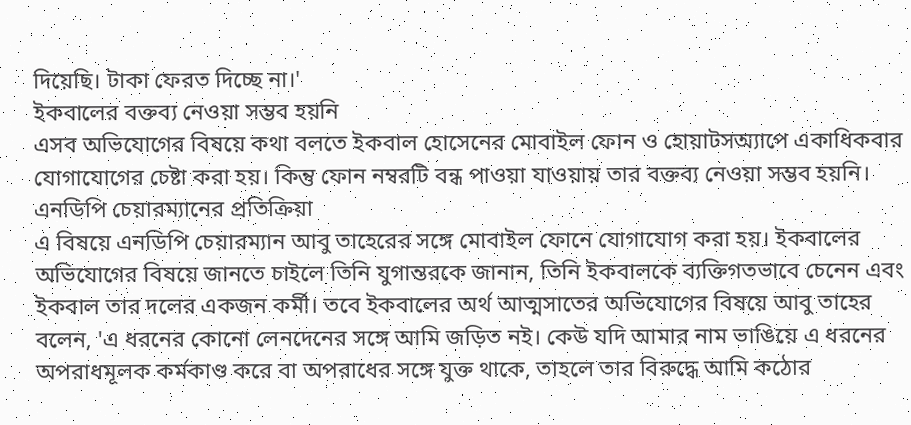দিয়েছি। টাকা ফেরত দিচ্ছে না।'
ইকবালের বক্তব্য নেওয়া সম্ভব হয়নি
এসব অভিযোগের বিষয়ে কথা বলতে ইকবাল হোসেনের মোবাইল ফোন ও হোয়াটসঅ্যাপে একাধিকবার যোগাযোগের চেষ্টা করা হয়। কিন্তু ফোন নম্বরটি বন্ধ পাওয়া যাওয়ায় তার বক্তব্য নেওয়া সম্ভব হয়নি।
এনডিপি চেয়ারম্যানের প্রতিক্রিয়া
এ বিষয়ে এনডিপি চেয়ারম্যান আবু তাহেরের সঙ্গে মোবাইল ফোনে যোগাযোগ করা হয়। ইকবালের অভিযোগের বিষয়ে জানতে চাইলে তিনি যুগান্তরকে জানান, তিনি ইকবালকে ব্যক্তিগতভাবে চেনেন এবং ইকবাল তার দলের একজন কর্মী। তবে ইকবালের অর্থ আত্মসাতের অভিযোগের বিষয়ে আবু তাহের বলেন, 'এ ধরনের কোনো লেনদেনের সঙ্গে আমি জড়িত নই। কেউ যদি আমার নাম ভাঙিয়ে এ ধরনের অপরাধমূলক কর্মকাণ্ড করে বা অপরাধের সঙ্গে যুক্ত থাকে, তাহলে তার বিরুদ্ধে আমি কঠোর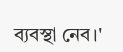ব্যবস্থা নেব।'